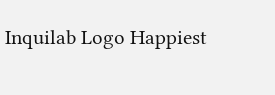Inquilab Logo Happiest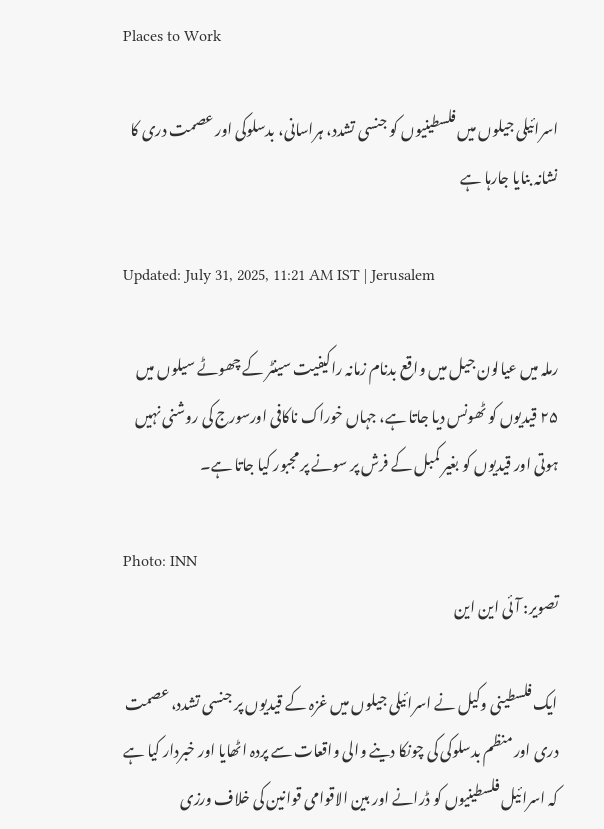Places to Work

اسرائیلی جیلوں میں فلسطینیوں کو جنسی تشدد، ہراسانی، بدسلوکی اور عصمت دری کا نشانہ بنایا جارہا ہے

Updated: July 31, 2025, 11:21 AM IST | Jerusalem

رملہ میں عیالون جیل میں واقع بدنام زمانہ راکیفیت سینٹر کے چھوٹے سیلوں میں ۲۵ قیدیوں کو ٹھونس دیا جاتا ہے، جہاں خوراک ناکافی اورسورج کی روشنی نہیں ہوتی اور قیدیوں کو بغیر کمبل کے فرش پر سونے پر مجبور کیا جاتا ہے۔

Photo: INN
تصویر: آئی این این

ایک فلسطینی وکیل نے اسرائیلی جیلوں میں غزہ کے قیدیوں پر جنسی تشدد، عصمت دری اور منظم بدسلوکی کی چونکا دینے والی واقعات سے پردہ اٹھایا اور خبردار کیا ہے کہ اسرائیل فلسطینیوں کو ڈرانے اور بین الاقوامی قوانین کی خلاف ورزی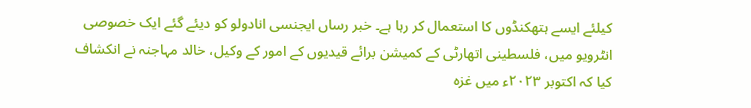کیلئے ایسے ہتھکنڈوں کا استعمال کر رہا ہے۔ خبر رساں ایجنسی انادولو کو دیئے گئے ایک خصوصی انٹرویو میں، فلسطینی اتھارٹی کے کمیشن برائے قیدیوں کے امور کے وکیل، خالد مہاجنہ نے انکشاف کیا کہ اکتوبر ۲۰۲۳ء میں غزہ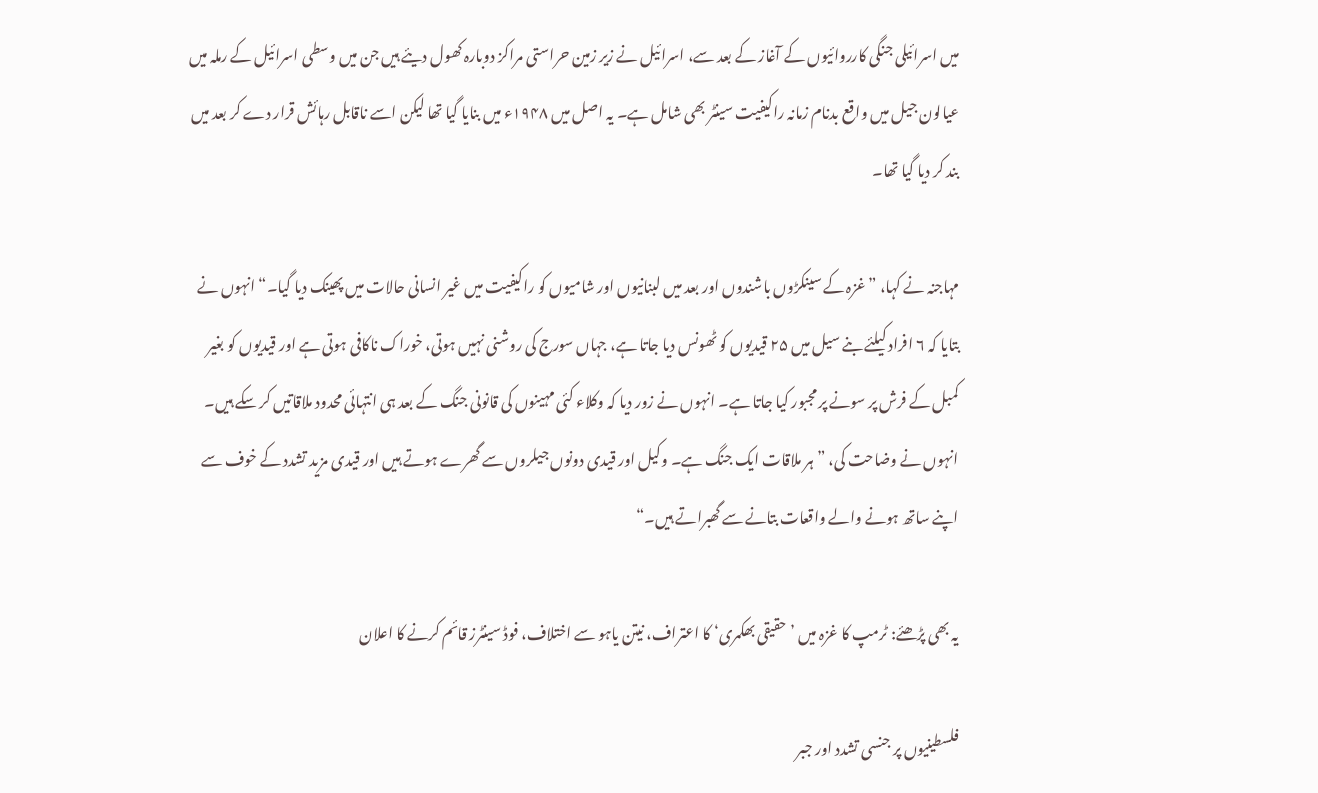میں اسرائیلی جنگی کارروائیوں کے آغاز کے بعد سے، اسرائیل نے زیر زمین حراستی مراکز دوبارہ کھول دیئے ہیں جن میں وسطی اسرائیل کے رملہ میں عیالون جیل میں واقع بدنام زمانہ راکیفیت سینٹر بھی شامل ہے۔ یہ اصل میں ۱۹۴۸ء میں بنایا گیا تھا لیکن اسے ناقابل رہائش قرار دے کر بعد میں بند کر دیا گیا تھا۔

مہاجنہ نے کہا، ”غزہ کے سینکڑوں باشندوں اور بعد میں لبنانیوں اور شامیوں کو راکیفیت میں غیر انسانی حالات میں پھینک دیا گیا۔“ انہوں نے بتایا کہ ۶ افراد کیلئے بنے سیل میں ۲۵ قیدیوں کو ٹھونس دیا جاتا ہے، جہاں سورج کی روشنی نہیں ہوتی، خوراک ناکافی ہوتی ہے اور قیدیوں کو بغیر کمبل کے فرش پر سونے پر مجبور کیا جاتا ہے۔ انہوں نے زور دیا کہ وکلاء کئی مہینوں کی قانونی جنگ کے بعد ہی انتہائی محدود ملاقاتیں کر سکے ہیں۔ انہوں نے وضاحت کی، ”ہر ملاقات ایک جنگ ہے۔ وکیل اور قیدی دونوں جیلروں سے گھرے ہوتے ہیں اور قیدی مزید تشدد کے خوف سے اپنے ساتھ ہونے والے واقعات بتانے سے گھبراتے ہیں۔“

یہ بھی پڑھئے: ٹرمپ کا غزہ میں ’حقیقی بھکمری‘ کا اعتراف، نیتن یاہو سے اختلاف، فوڈ سینٹرز قائم کرنے کا اعلان

فلسطینیوں پر جنسی تشدد اور جبر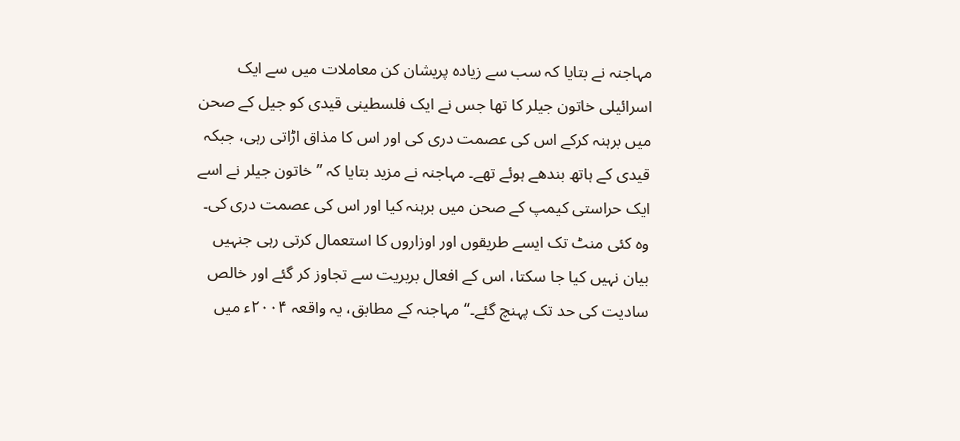مہاجنہ نے بتایا کہ سب سے زیادہ پریشان کن معاملات میں سے ایک اسرائیلی خاتون جیلر کا تھا جس نے ایک فلسطینی قیدی کو جیل کے صحن میں برہنہ کرکے اس کی عصمت دری کی اور اس کا مذاق اڑاتی رہی، جبکہ قیدی کے ہاتھ بندھے ہوئے تھے۔ مہاجنہ نے مزید بتایا کہ ”خاتون جیلر نے اسے ایک حراستی کیمپ کے صحن میں برہنہ کیا اور اس کی عصمت دری کی۔ وہ کئی منٹ تک ایسے طریقوں اور اوزاروں کا استعمال کرتی رہی جنہیں بیان نہیں کیا جا سکتا، اس کے افعال بربریت سے تجاوز کر گئے اور خالص سادیت کی حد تک پہنچ گئے۔“ مہاجنہ کے مطابق، یہ واقعہ ۲۰۰۴ء میں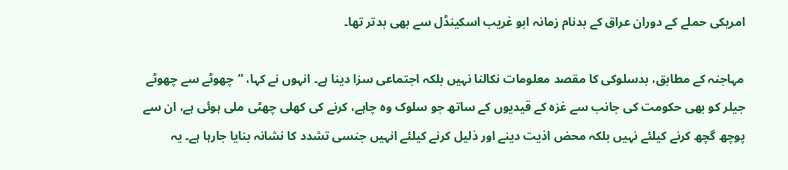امریکی حملے کے دوران عراق کے بدنام زمانہ ابو غریب اسکینڈل سے بھی بدتر تھا۔

مہاجنہ کے مطابق، بدسلوکی کا مقصد معلومات نکالنا نہیں بلکہ اجتماعی سزا دینا ہے۔ انہوں نے کہا، ”چھوٹے سے چھوٹے جیلر کو بھی حکومت کی جانب سے غزہ کے قیدیوں کے ساتھ جو سلوک وہ چاہے، کرنے کی کھلی چھٹی ملی ہوئی ہے، ان سے پوچھ گچھ کرنے کیلئے نہیں بلکہ محض اذیت دینے اور ذلیل کرنے کیلئے انہیں جنسی تشدد کا نشانہ بنایا جارہا ہے۔ یہ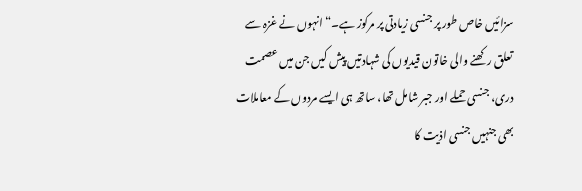سزائیں خاص طور پر جنسی زیادتی پر مرکوز ہے۔“ انہوں نے غزہ سے تعلق رکھنے والی خاتون قیدیوں کی شہادتیں پیش کیں جن میں عصمت دری، جنسی حملے اور جبر شامل تھا، ساتھ ہی ایسے مردوں کے معاملات بھی جنہیں جنسی اذیت کا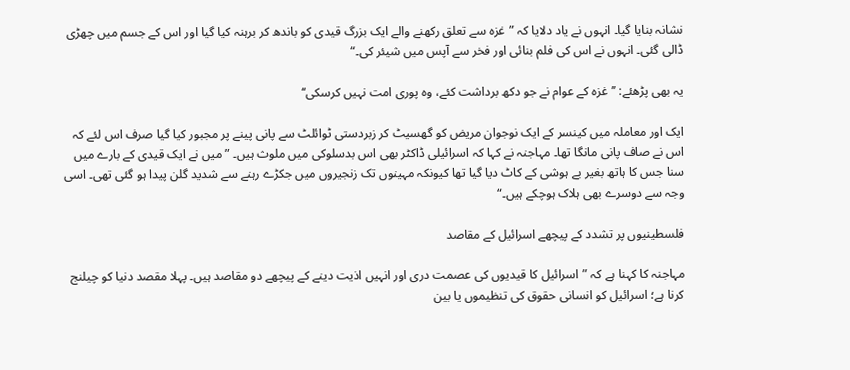نشانہ بنایا گیا۔ انہوں نے یاد دلایا کہ ”غزہ سے تعلق رکھنے والے ایک بزرگ قیدی کو باندھ کر برہنہ کیا گیا اور اس کے جسم میں چھڑی ڈالی گئی۔ انہوں نے اس کی فلم بنائی اور فخر سے آپس میں شیئر کی۔“

یہ بھی پڑھئے: ’’غزہ کے عوام نے جو دکھ برداشت کئے، وہ پوری امت نہیں کرسکی‘‘

ایک اور معاملہ میں کینسر کے ایک نوجوان مریض کو گھسیٹ کر زبردستی ٹوائلٹ سے پانی پینے پر مجبور کیا گیا صرف اس لئے کہ اس نے صاف پانی مانگا تھا۔ مہاجنہ نے کہا کہ اسرائیلی ڈاکٹر بھی اس بدسلوکی میں ملوث ہیں۔ ”میں نے ایک قیدی کے بارے میں سنا جس کا ہاتھ بغیر بے ہوشی کے کاٹ دیا گیا تھا کیونکہ مہینوں تک زنجیروں میں جکڑے رہنے سے شدید گلن پیدا ہو گئی تھی۔ اسی وجہ سے دوسرے بھی ہلاک ہوچکے ہیں۔“

فلسطینیوں پر تشدد کے پیچھے اسرائیل کے مقاصد

مہاجنہ کا کہنا ہے کہ ”اسرائیل کا قیدیوں کی عصمت دری اور انہیں اذیت دینے کے پیچھے دو مقاصد ہیں۔ پہلا مقصد دنیا کو چیلنج کرنا ہے؛ اسرائیل کو انسانی حقوق کی تنظیموں یا بین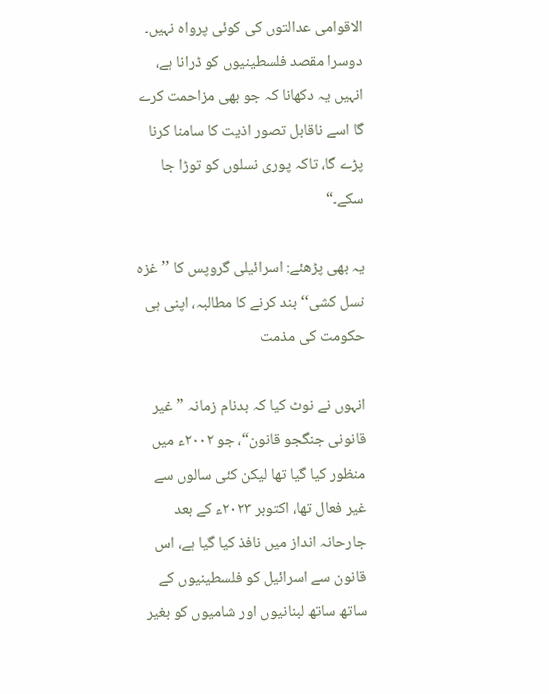الاقوامی عدالتوں کی کوئی پرواہ نہیں۔ دوسرا مقصد فلسطینیوں کو ڈرانا ہے، انہیں یہ دکھانا کہ جو بھی مزاحمت کرے گا اسے ناقابل تصور اذیت کا سامنا کرنا پڑے گا، تاکہ پوری نسلوں کو توڑا جا سکے۔“

یہ بھی پڑھئے: اسرائیلی گروپس کا ’’غزہ نسل کشی‘‘ بند کرنے کا مطالبہ، اپنی ہی حکومت کی مذمت

انہوں نے نوٹ کیا کہ بدنام زمانہ ”غیر قانونی جنگجو قانون“، جو ۲۰۰۲ء میں منظور کیا گیا تھا لیکن کئی سالوں سے غیر فعال تھا، اکتوبر ۲۰۲۳ء کے بعد جارحانہ انداز میں نافذ کیا گیا ہے، اس قانون سے اسرائیل کو فلسطینیوں کے ساتھ ساتھ لبنانیوں اور شامیوں کو بغیر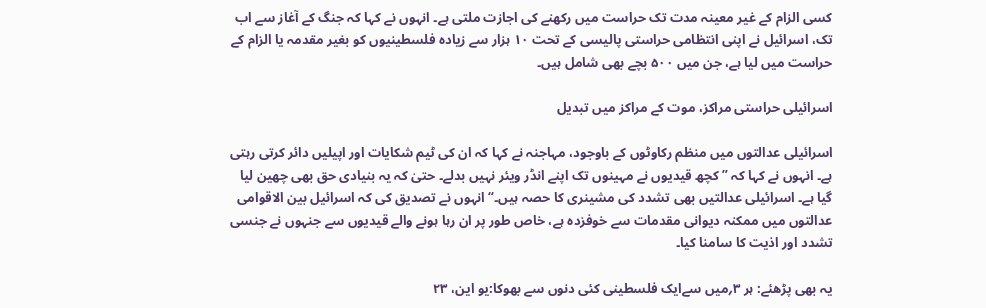کسی الزام کے غیر معینہ مدت تک حراست میں رکھنے کی اجازت ملتی ہے۔ انہوں نے کہا کہ جنگ کے آغاز سے اب تک، اسرائیل نے اپنی انتظامی حراستی پالیسی کے تحت ۱۰ ہزار سے زیادہ فلسطینیوں کو بغیر مقدمہ یا الزام کے حراست میں لیا ہے، جن میں ۵۰۰ بچے بھی شامل ہیں۔

اسرائیلی حراستی مراکز، موت کے مراکز میں تبدیل

اسرائیلی عدالتوں میں منظم رکاوٹوں کے باوجود، مہاجنہ نے کہا کہ ان کی ٹیم شکایات اور اپیلیں دائر کرتی رہتی ہے۔ انہوں نے کہا کہ ”کچھ قیدیوں نے مہینوں تک اپنے انڈر ویئر نہیں بدلے۔ حتیٰ کہ یہ بنیادی حق بھی چھین لیا گیا ہے۔ اسرائیلی عدالتیں بھی تشدد کی مشینری کا حصہ ہیں۔“ انہوں نے تصدیق کی کہ اسرائیل بین الاقوامی عدالتوں میں ممکنہ دیوانی مقدمات سے خوفزدہ ہے، خاص طور پر ان رہا ہونے والے قیدیوں سے جنہوں نے جنسی تشدد اور اذیت کا سامنا کیا۔

یہ بھی پڑھئے: ہر ۳؍میں سےایک فلسطینی کئی دنوں سے بھوکا:یو این، ۲۳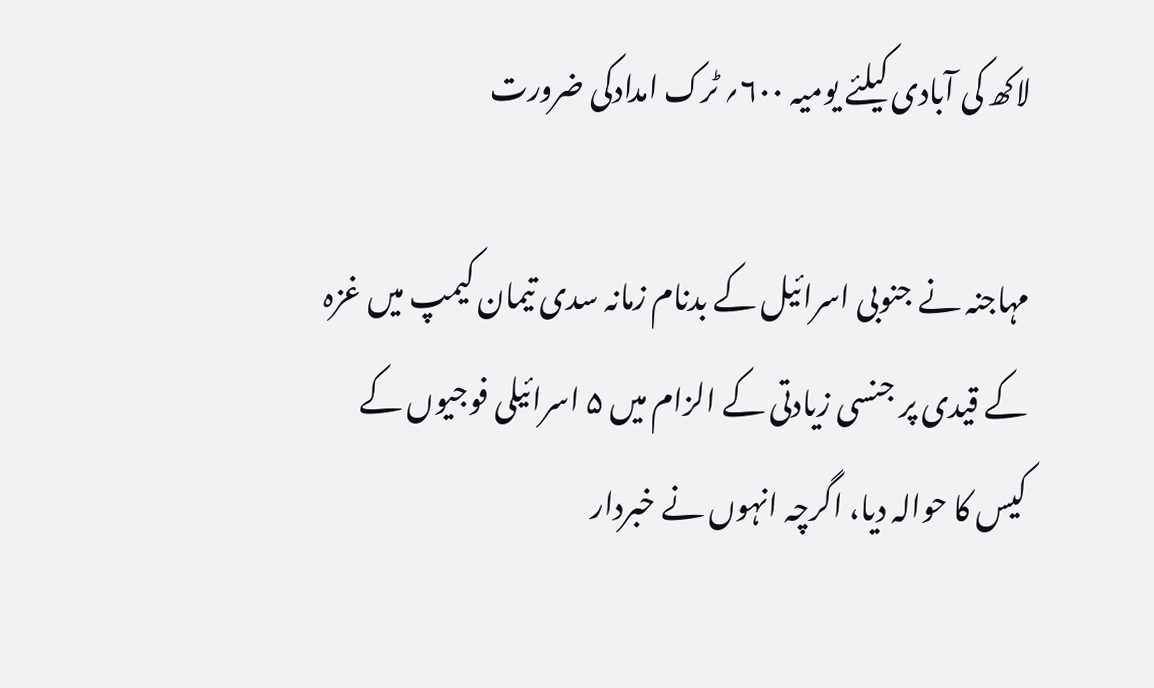لاکھ کی آبادی کیلئے یومیہ ۶۰۰؍ ٹرک امدادکی ضرورت

مہاجنہ نے جنوبی اسرائیل کے بدنام زمانہ سدی تیمان کیمپ میں غزہ کے قیدی پر جنسی زیادتی کے الزام میں ۵ اسرائیلی فوجیوں کے کیس کا حوالہ دیا، اگرچہ انہوں نے خبردار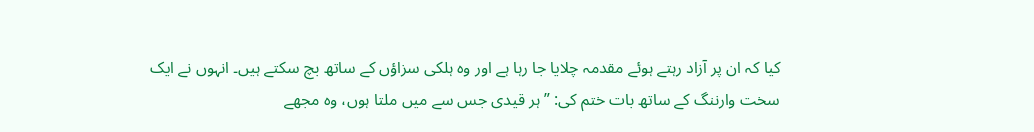کیا کہ ان پر آزاد رہتے ہوئے مقدمہ چلایا جا رہا ہے اور وہ ہلکی سزاؤں کے ساتھ بچ سکتے ہیں۔ انہوں نے ایک سخت وارننگ کے ساتھ بات ختم کی: ”ہر قیدی جس سے میں ملتا ہوں، وہ مجھے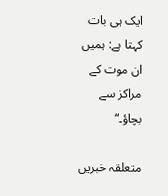ایک ہی بات کہتا ہے: ہمیں ان موت کے مراکز سے بچاؤ۔“

متعلقہ خبریں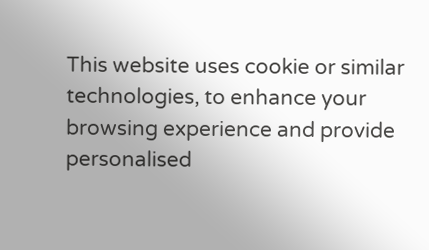This website uses cookie or similar technologies, to enhance your browsing experience and provide personalised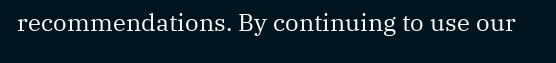recommendations. By continuing to use our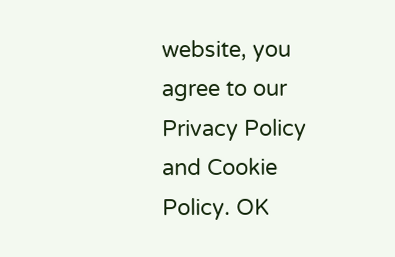website, you agree to our Privacy Policy and Cookie Policy. OK